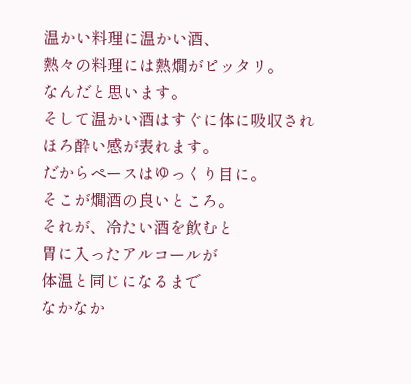温かい料理に温かい酒、
熱々の料理には熱燗がピッタリ。
なんだと思います。
そして温かい酒はすぐに体に吸収され
ほろ酔い感が表れます。
だからペースはゆっくり目に。
そこが燗酒の良いところ。
それが、冷たい酒を飲むと
胃に入ったアルコールが
体温と同じになるまで
なかなか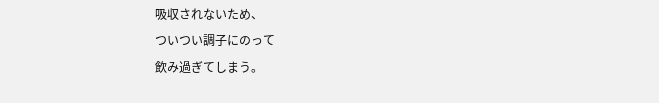吸収されないため、
ついつい調子にのって
飲み過ぎてしまう。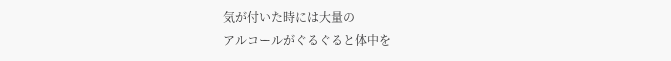気が付いた時には大量の
アルコールがぐるぐると体中を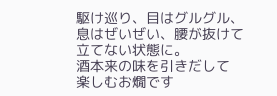駆け巡り、目はグルグル、
息はぜいぜい、腰が抜けて
立てない状態に。
酒本来の味を引きだして
楽しむお燗です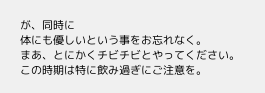が、同時に
体にも優しいという事をお忘れなく。
まあ、とにかくチビチビとやってください。
この時期は特に飲み過ぎにご注意を。